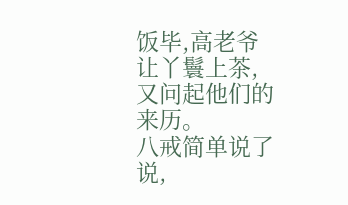饭毕,高老爷让丫鬟上茶,又问起他们的来历。
八戒简单说了说,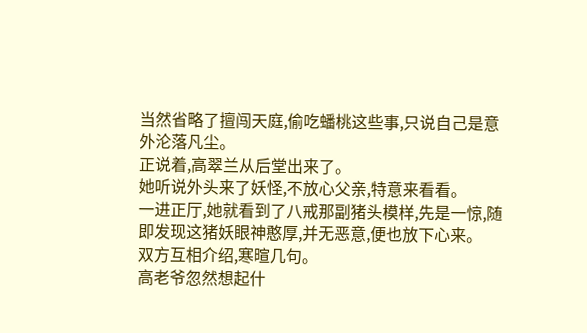当然省略了擅闯天庭,偷吃蟠桃这些事,只说自己是意外沦落凡尘。
正说着,高翠兰从后堂出来了。
她听说外头来了妖怪,不放心父亲,特意来看看。
一进正厅,她就看到了八戒那副猪头模样,先是一惊,随即发现这猪妖眼神憨厚,并无恶意,便也放下心来。
双方互相介绍,寒暄几句。
高老爷忽然想起什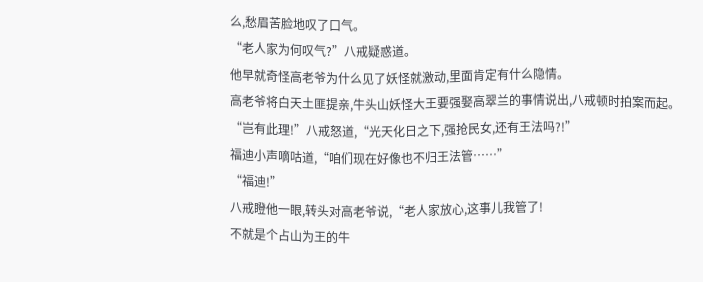么,愁眉苦脸地叹了口气。
“老人家为何叹气?”八戒疑惑道。
他早就奇怪高老爷为什么见了妖怪就激动,里面肯定有什么隐情。
高老爷将白天土匪提亲,牛头山妖怪大王要强娶高翠兰的事情说出,八戒顿时拍案而起。
“岂有此理!”八戒怒道,“光天化日之下,强抢民女,还有王法吗?!”
福迪小声嘀咕道,“咱们现在好像也不归王法管……”
“福迪!”
八戒瞪他一眼,转头对高老爷说,“老人家放心,这事儿我管了!
不就是个占山为王的牛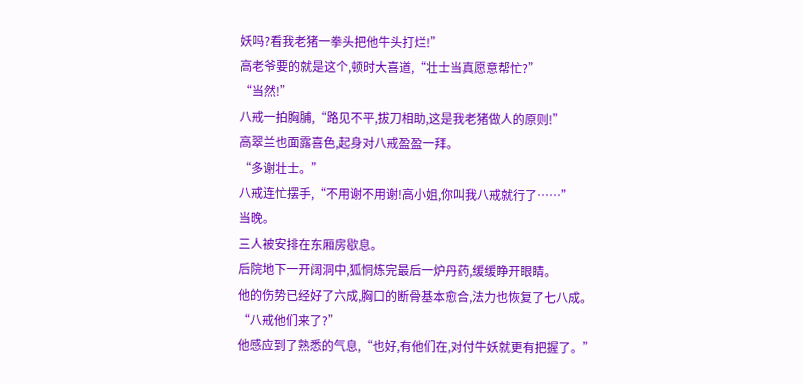妖吗?看我老猪一拳头把他牛头打烂!”
高老爷要的就是这个,顿时大喜道,“壮士当真愿意帮忙?”
“当然!”
八戒一拍胸脯,“路见不平,拔刀相助,这是我老猪做人的原则!”
高翠兰也面露喜色,起身对八戒盈盈一拜。
“多谢壮士。”
八戒连忙摆手,“不用谢不用谢!高小姐,你叫我八戒就行了……”
当晚。
三人被安排在东厢房歇息。
后院地下一开阔洞中,狐恫炼完最后一炉丹药,缓缓睁开眼睛。
他的伤势已经好了六成,胸口的断骨基本愈合,法力也恢复了七八成。
“八戒他们来了?”
他感应到了熟悉的气息,“也好,有他们在,对付牛妖就更有把握了。”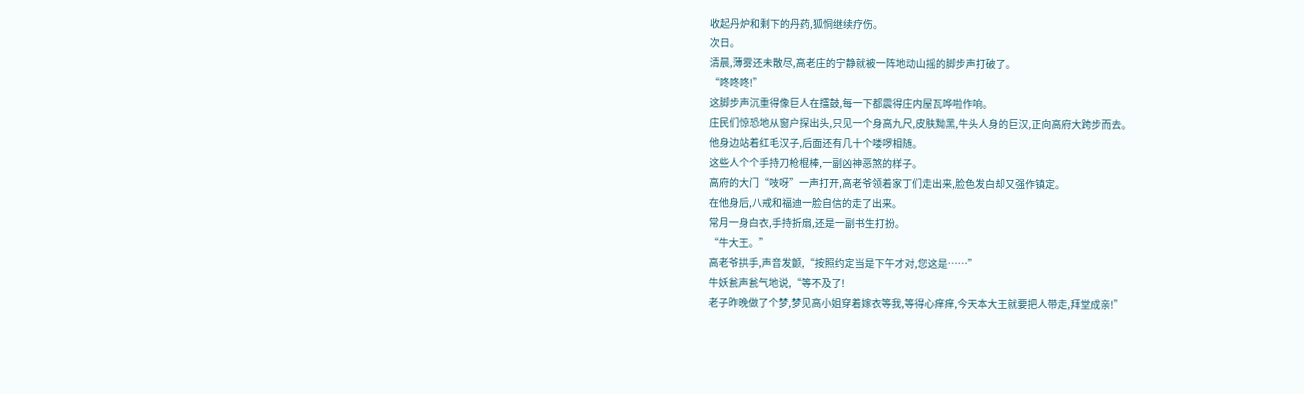收起丹炉和剩下的丹药,狐恫继续疗伤。
次日。
清晨,薄雾还未散尽,高老庄的宁静就被一阵地动山摇的脚步声打破了。
“咚咚咚!”
这脚步声沉重得像巨人在擂鼓,每一下都震得庄内屋瓦哗啦作响。
庄民们惊恐地从窗户探出头,只见一个身高九尺,皮肤黝黑,牛头人身的巨汉,正向高府大跨步而去。
他身边站着红毛汉子,后面还有几十个喽啰相随。
这些人个个手持刀枪棍棒,一副凶神恶煞的样子。
高府的大门“吱呀”一声打开,高老爷领着家丁们走出来,脸色发白却又强作镇定。
在他身后,八戒和福迪一脸自信的走了出来。
常月一身白衣,手持折扇,还是一副书生打扮。
“牛大王。”
高老爷拱手,声音发颤,“按照约定当是下午才对,您这是……”
牛妖瓮声瓮气地说,“等不及了!
老子昨晚做了个梦,梦见高小姐穿着嫁衣等我,等得心痒痒,今天本大王就要把人带走,拜堂成亲!”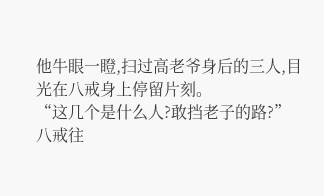他牛眼一瞪,扫过高老爷身后的三人,目光在八戒身上停留片刻。
“这几个是什么人?敢挡老子的路?”
八戒往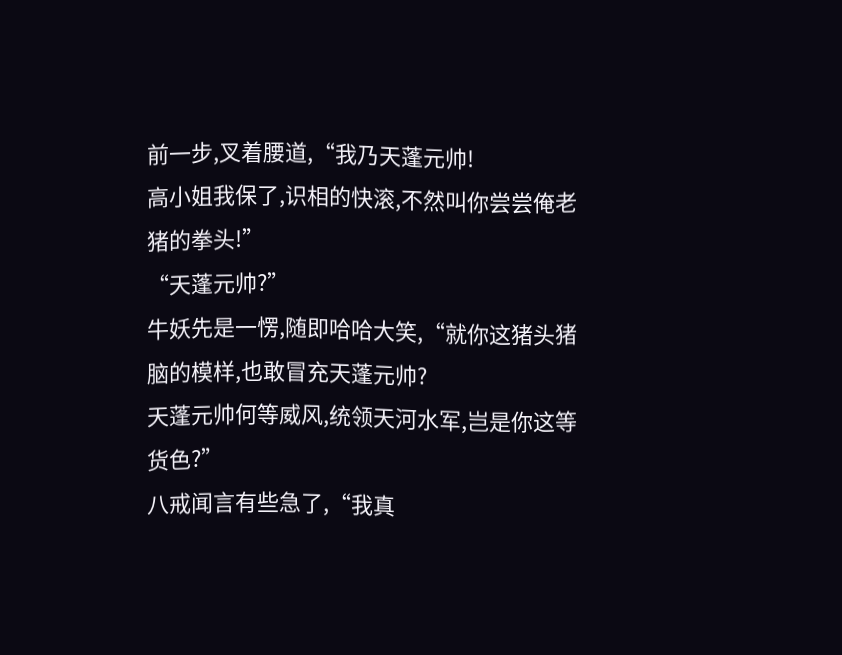前一步,叉着腰道,“我乃天蓬元帅!
高小姐我保了,识相的快滚,不然叫你尝尝俺老猪的拳头!”
“天蓬元帅?”
牛妖先是一愣,随即哈哈大笑,“就你这猪头猪脑的模样,也敢冒充天蓬元帅?
天蓬元帅何等威风,统领天河水军,岂是你这等货色?”
八戒闻言有些急了,“我真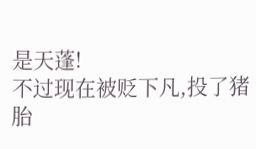是天蓬!
不过现在被贬下凡,投了猪胎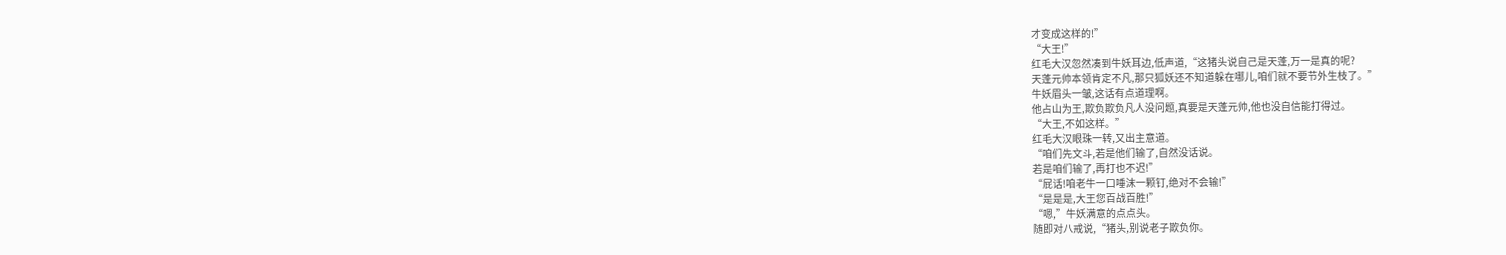才变成这样的!”
“大王!”
红毛大汉忽然凑到牛妖耳边,低声道,“这猪头说自己是天蓬,万一是真的呢?
天蓬元帅本领肯定不凡,那只狐妖还不知道躲在哪儿,咱们就不要节外生枝了。”
牛妖眉头一皱,这话有点道理啊。
他占山为王,欺负欺负凡人没问题,真要是天蓬元帅,他也没自信能打得过。
“大王,不如这样。”
红毛大汉眼珠一转,又出主意道。
“咱们先文斗,若是他们输了,自然没话说。
若是咱们输了,再打也不迟!”
“屁话!咱老牛一口唾沫一颗钉,绝对不会输!”
“是是是,大王您百战百胜!”
“嗯,”牛妖满意的点点头。
随即对八戒说,“猪头,别说老子欺负你。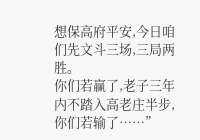想保高府平安,今日咱们先文斗三场,三局两胜。
你们若赢了,老子三年内不踏入高老庄半步,你们若输了……”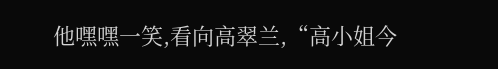他嘿嘿一笑,看向高翠兰,“高小姐今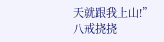天就跟我上山!”
八戒挠挠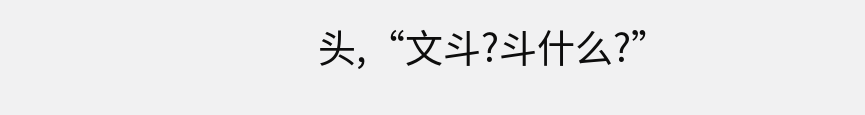头,“文斗?斗什么?”